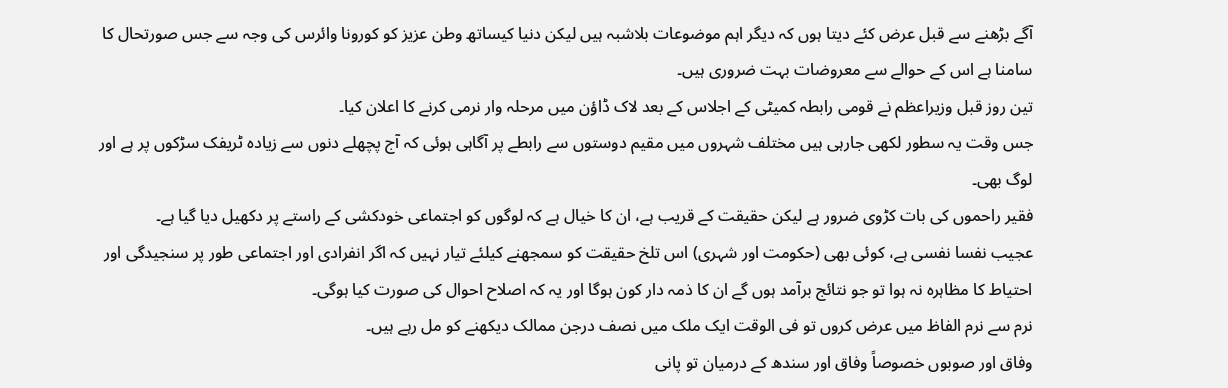آگے بڑھنے سے قبل عرض کئے دیتا ہوں کہ دیگر اہم موضوعات بلاشبہ ہیں لیکن دنیا کیساتھ وطن عزیز کو کورونا وائرس کی وجہ سے جس صورتحال کا سامنا ہے اس کے حوالے سے معروضات بہت ضروری ہیں۔
تین روز قبل وزیراعظم نے قومی رابطہ کمیٹی کے اجلاس کے بعد لاک ڈاؤن میں مرحلہ وار نرمی کرنے کا اعلان کیا۔
جس وقت یہ سطور لکھی جارہی ہیں مختلف شہروں میں مقیم دوستوں سے رابطے پر آگاہی ہوئی کہ آج پچھلے دنوں سے زیادہ ٹریفک سڑکوں پر ہے اور لوگ بھی۔
فقیر راحموں کی بات کڑوی ضرور ہے لیکن حقیقت کے قریب ہے، ان کا خیال ہے کہ لوگوں کو اجتماعی خودکشی کے راستے پر دکھیل دیا گیا ہے۔
عجیب نفسا نفسی ہے، کوئی بھی (حکومت اور شہری) اس تلخ حقیقت کو سمجھنے کیلئے تیار نہیں کہ اگر انفرادی اور اجتماعی طور پر سنجیدگی اور احتیاط کا مظاہرہ نہ ہوا تو جو نتائج برآمد ہوں گے ان کا ذمہ دار کون ہوگا اور یہ کہ اصلاح احوال کی صورت کیا ہوگی۔
نرم سے نرم الفاظ میں عرض کروں تو فی الوقت ایک ملک میں نصف درجن ممالک دیکھنے کو مل رہے ہیں۔
وفاق اور صوبوں خصوصاً وفاق اور سندھ کے درمیان تو پانی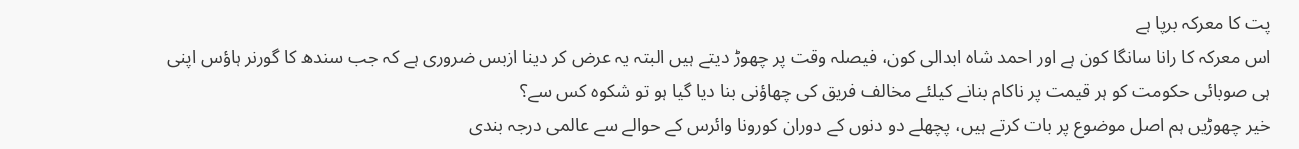پت کا معرکہ برپا ہے
اس معرکہ کا رانا سانگا کون ہے اور احمد شاہ ابدالی کون، فیصلہ وقت پر چھوڑ دیتے ہیں البتہ یہ عرض کر دینا ازبس ضروری ہے کہ جب سندھ کا گورنر ہاؤس اپنی ہی صوبائی حکومت کو ہر قیمت پر ناکام بنانے کیلئے مخالف فریق کی چھاؤنی بنا دیا گیا ہو تو شکوہ کس سے؟
خیر چھوڑیں ہم اصل موضوع پر بات کرتے ہیں، پچھلے دو دنوں کے دوران کورونا وائرس کے حوالے سے عالمی درجہ بندی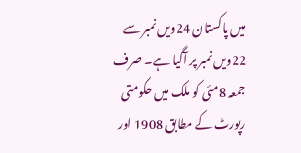میں پاکستان 24ویں نمبر سے 22ویں نمبر پر آگیا ہے۔ صرف جمعہ 8مئی کو ملک میں حکومتی رپورٹ کے مطابق 1908 اور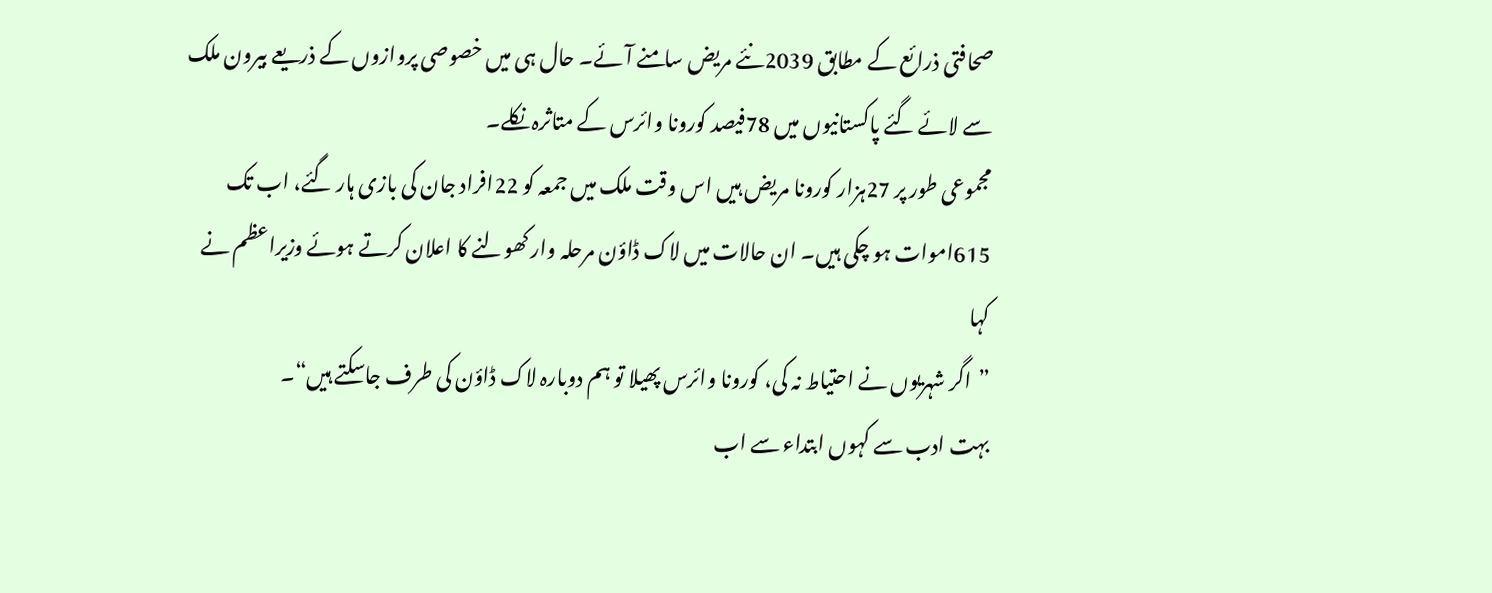صحافتی ذرائع کے مطابق 2039نئے مریض سامنے آئے۔ حال ہی میں خصوصی پروازوں کے ذریعے بیرون ملک سے لائے گئے پاکستانیوں میں 78فیصد کورونا وائرس کے متاثرہ نکلے۔
مجموعی طور پر 27ہزار کورونا مریض ہیں اس وقت ملک میں جمعہ کو 22افراد جان کی بازی ہار گئے، اب تک 615اموات ہو چکی ہیں۔ ان حالات میں لاک ڈاؤن مرحلہ وار کھولنے کا اعلان کرتے ہوئے وزیراعظم نے کہا
”اگر شہریوں نے احتیاط نہ کی، کورونا وائرس پھیلا تو ہم دوبارہ لاک ڈاؤن کی طرف جاسکتے ہیں“۔
بہت ادب سے کہوں ابتداء سے اب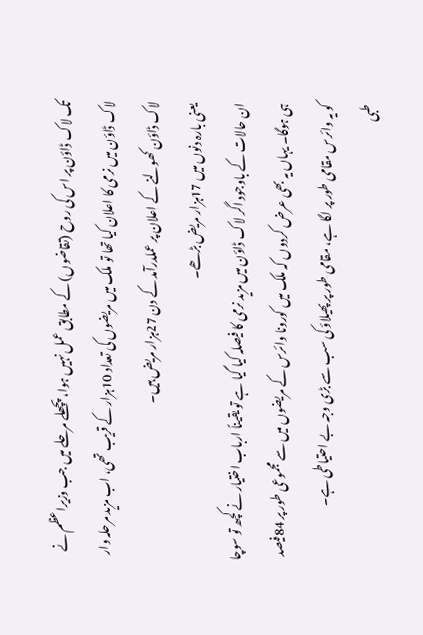تک لاک ڈاؤن پر اس کی روح (تقاضوں) کے مطابق عمل نہیں ہوا، پچھلے مرحلے میں جب وزیراعظم نے لاک ڈاؤن میں نرمی کا اعلان کیا تھا تو ملک میں مریضوں کی تعداد 10ہزار کے قریب تھی، اب مزید مرحلہ وار لاک ڈاؤن کھولنے کے اعلان پر عملدرآمد کے دن 27ہزار مریض ہیں۔
یعنی بارہ دنوں میں 17ہزار مریض بڑھے۔
ان حالات کے باوجود اگر لاک ڈاؤن میں مزید نرمی کا فیصلہ کیا گیا ہے تو یقیناً ارباب اختیار نے کچھ تو سوچا ہی ہوگا۔ یہاں یہ بھی عرض کردوں کہ ملک میں کورونا وائرس کے مریضوں میں سے مجموعی طور پر 84فیصد کو یہ وائرس مقامی طور پر لگا ہے، مقامی طور پر پھیلاؤ کی سب سے بڑی وجہ بے احتیاطی ہے۔
طبی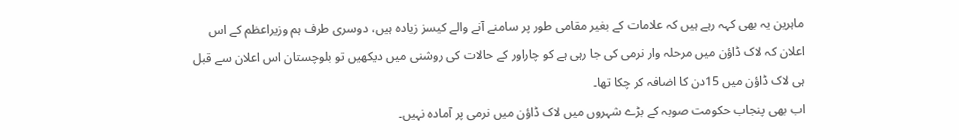ماہرین یہ بھی کہہ رہے ہیں کہ علامات کے بغیر مقامی طور پر سامنے آنے والے کیسز زیادہ ہیں، دوسری طرف ہم وزیراعظم کے اس اعلان کہ لاک ڈاؤن میں مرحلہ وار نرمی کی جا رہی ہے کو چاراور کے حالات کی روشنی میں دیکھیں تو بلوچستان اس اعلان سے قبل ہی لاک ڈاؤن میں 15دن کا اضافہ کر چکا تھا۔
اب بھی پنجاب حکومت صوبہ کے بڑے شہروں میں لاک ڈاؤن میں نرمی پر آمادہ نہیں۔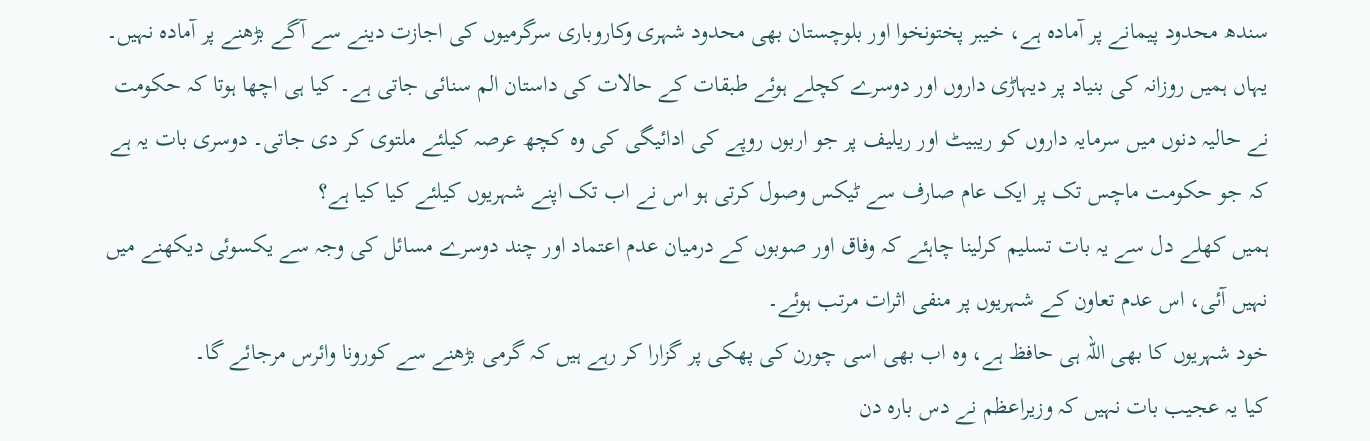سندھ محدود پیمانے پر آمادہ ہے، خیبر پختونخوا اور بلوچستان بھی محدود شہری وکاروباری سرگرمیوں کی اجازت دینے سے آگے بڑھنے پر آمادہ نہیں۔
یہاں ہمیں روزانہ کی بنیاد پر دیہاڑی داروں اور دوسرے کچلے ہوئے طبقات کے حالات کی داستان الم سنائی جاتی ہے۔ کیا ہی اچھا ہوتا کہ حکومت نے حالیہ دنوں میں سرمایہ داروں کو ریبیٹ اور ریلیف پر جو اربوں روپے کی ادائیگی کی وہ کچھ عرصہ کیلئے ملتوی کر دی جاتی۔ دوسری بات یہ ہے کہ جو حکومت ماچس تک پر ایک عام صارف سے ٹیکس وصول کرتی ہو اس نے اب تک اپنے شہریوں کیلئے کیا کیا ہے؟
ہمیں کھلے دل سے یہ بات تسلیم کرلینا چاہئے کہ وفاق اور صوبوں کے درمیان عدم اعتماد اور چند دوسرے مسائل کی وجہ سے یکسوئی دیکھنے میں نہیں آئی، اس عدم تعاون کے شہریوں پر منفی اثرات مرتب ہوئے۔
خود شہریوں کا بھی اللہ ہی حافظ ہے، وہ اب بھی اسی چورن کی پھکی پر گزارا کر رہے ہیں کہ گرمی بڑھنے سے کورونا وائرس مرجائے گا۔
کیا یہ عجیب بات نہیں کہ وزیراعظم نے دس بارہ دن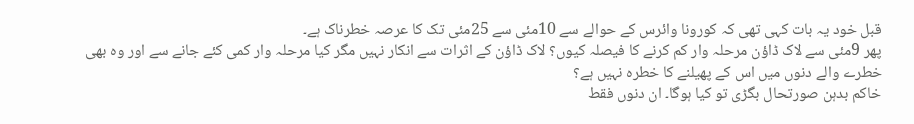قبل خود یہ بات کہی تھی کہ کورونا وائرس کے حوالے سے 10مئی سے 25مئی تک کا عرصہ خطرناک ہے۔
پھر 9مئی سے لاک ڈاؤن مرحلہ وار کم کرنے کا فیصلہ کیوں؟ لاک ڈاؤن کے اثرات سے انکار نہیں مگر کیا مرحلہ وار کمی کئے جانے سے اور وہ بھی خطرے والے دنوں میں اس کے پھیلنے کا خطرہ نہیں ہے؟
خاکم بدہن صورتحال بگڑی تو کیا ہوگا۔ ان دنوں فقط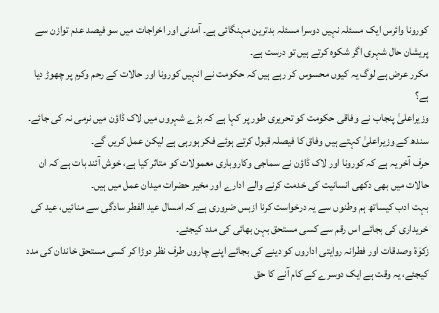کورونا وائرس ایک مسئلہ نہیں دوسرا مسئلہ بدترین مہنگائی ہے۔ آمدنی اور اخراجات میں سو فیصد عدم توازن سے پریشان حال شہری اگر شکوہ کرتے ہیں تو درست ہے۔
مکرر عرض ہے لوگ یہ کیوں محسوس کر رہے ہیں کہ حکومت نے انہیں کورونا اور حالات کے رحم وکرم پر چھوڑ دیا ہے؟
وزیراعلیٰ پنجاب نے وفاقی حکومت کو تحریری طور پر کہا ہے کہ بڑے شہروں میں لاک ڈاؤن میں نرمی نہ کی جائے۔ سندھ کے وزیراعلیٰ کہتے ہیں وفاق کا فیصلہ قبول کرتے ہوئے فکر ہورہی ہے لیکن عمل کریں گے۔
حرف آخر یہ ہے کہ کورونا اور لاک ڈاؤن نے سماجی وکاروباری معمولات کو متاثر کیا ہے، خوش آئند بات ہے کہ ان حالات میں بھی دکھی انسانیت کی خدمت کرنے والے ادارے اور مخیر حضرات میدان عمل میں ہیں۔
بہت ادب کیساتھ ہم وطنوں سے یہ درخواست کرنا ازبس ضروری ہے کہ امسال عید الفطر سادگی سے منائیں، عید کی خریداری کی بجائے اس رقم سے کسی مستحق بہن بھائی کی مدد کیجئے۔
زکوٰۃ وصدقات اور فطرانہ روایتی اداروں کو دینے کی بجائے اپنے چاروں طرف نظر دوڑا کر کسی مستحق خاندان کی مدد کیجئے، یہ وقت ہے ایک دوسرے کے کام آنے کا حق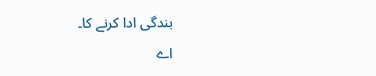بندگی ادا کرنے کا۔
اے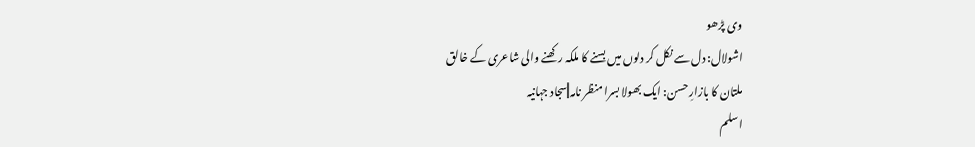وی پڑھو
اشولال: دل سے نکل کر دلوں میں بسنے کا ملکہ رکھنے والی شاعری کے خالق
ملتان کا بازارِ حسن: ایک بھولا بسرا منظر نامہ||سجاد جہانیہ
اسلم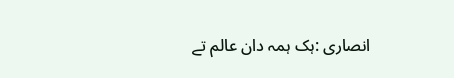انصاری :ہک ہمہ دان عالم تے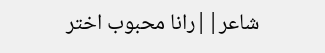شاعر||رانا محبوب اختر